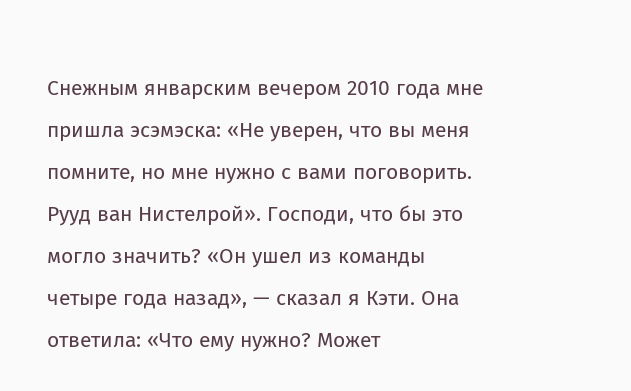Снежным январским вечером 2010 года мне пришла эсэмэска: «Не уверен, что вы меня помните, но мне нужно с вами поговорить. Рууд ван Нистелрой». Господи, что бы это могло значить? «Он ушел из команды четыре года назад», — сказал я Кэти. Она ответила: «Что ему нужно? Может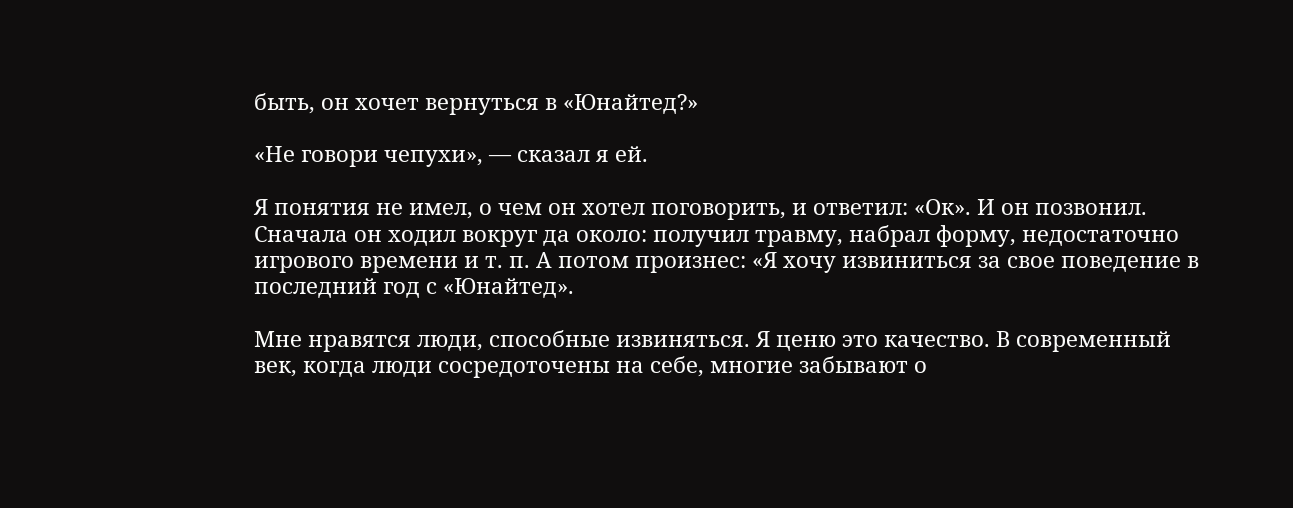быть, он хочет вернуться в «Юнайтед?»

«Не говори чепухи», — сказал я ей.

Я понятия не имел, о чем он хотел поговорить, и ответил: «Ок». И он позвонил. Сначала он ходил вокруг да около: получил травму, набрал форму, недостаточно игрового времени и т. п. А потом произнес: «Я хочу извиниться за свое поведение в последний год с «Юнайтед».

Мне нравятся люди, способные извиняться. Я ценю это качество. В современный век, когда люди сосредоточены на себе, многие забывают о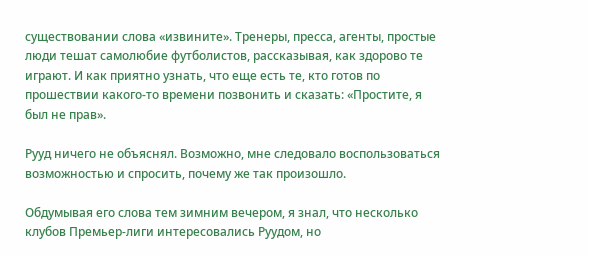существовании слова «извините». Тренеры, пресса, агенты, простые люди тешат самолюбие футболистов, рассказывая, как здорово те играют. И как приятно узнать, что еще есть те, кто готов по прошествии какого-то времени позвонить и сказать: «Простите, я был не прав».

Рууд ничего не объяснял. Возможно, мне следовало воспользоваться возможностью и спросить, почему же так произошло.

Обдумывая его слова тем зимним вечером, я знал, что несколько клубов Премьер-лиги интересовались Руудом, но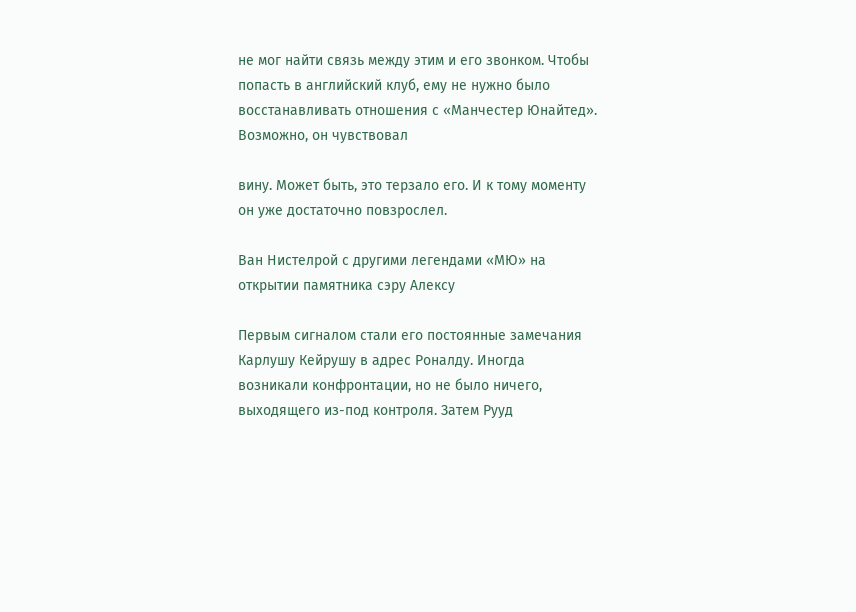не мог найти связь между этим и его звонком. Чтобы попасть в английский клуб, ему не нужно было восстанавливать отношения с «Манчестер Юнайтед». Возможно, он чувствовал

вину. Может быть, это терзало его. И к тому моменту он уже достаточно повзрослел.

Ван Нистелрой с другими легендами «МЮ» на открытии памятника сэру Алексу

Первым сигналом стали его постоянные замечания Карлушу Кейрушу в адрес Роналду. Иногда возникали конфронтации, но не было ничего, выходящего из-под контроля. Затем Рууд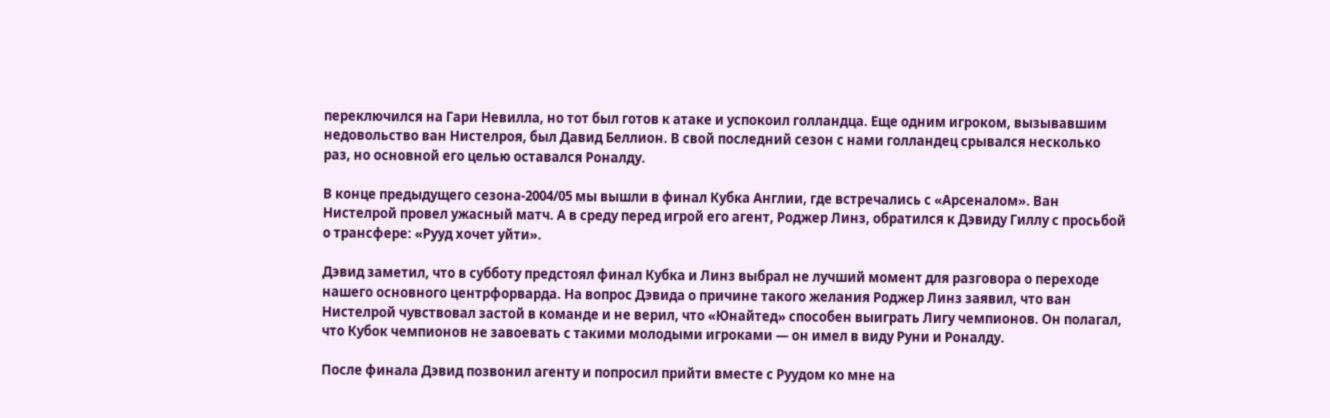переключился на Гари Невилла, но тот был готов к атаке и успокоил голландца. Еще одним игроком, вызывавшим недовольство ван Нистелроя, был Давид Беллион. В свой последний сезон с нами голландец срывался несколько раз, но основной его целью оставался Роналду.

В конце предыдущего сезона-2004/05 мы вышли в финал Кубка Англии, где встречались с «Арсеналом». Ван Нистелрой провел ужасный матч. А в среду перед игрой его агент, Роджер Линз, обратился к Дэвиду Гиллу с просьбой о трансфере: «Рууд хочет уйти».

Дэвид заметил, что в субботу предстоял финал Кубка и Линз выбрал не лучший момент для разговора о переходе нашего основного центрфорварда. На вопрос Дэвида о причине такого желания Роджер Линз заявил, что ван Нистелрой чувствовал застой в команде и не верил, что «Юнайтед» способен выиграть Лигу чемпионов. Он полагал, что Кубок чемпионов не завоевать с такими молодыми игроками — он имел в виду Руни и Роналду.

После финала Дэвид позвонил агенту и попросил прийти вместе с Руудом ко мне на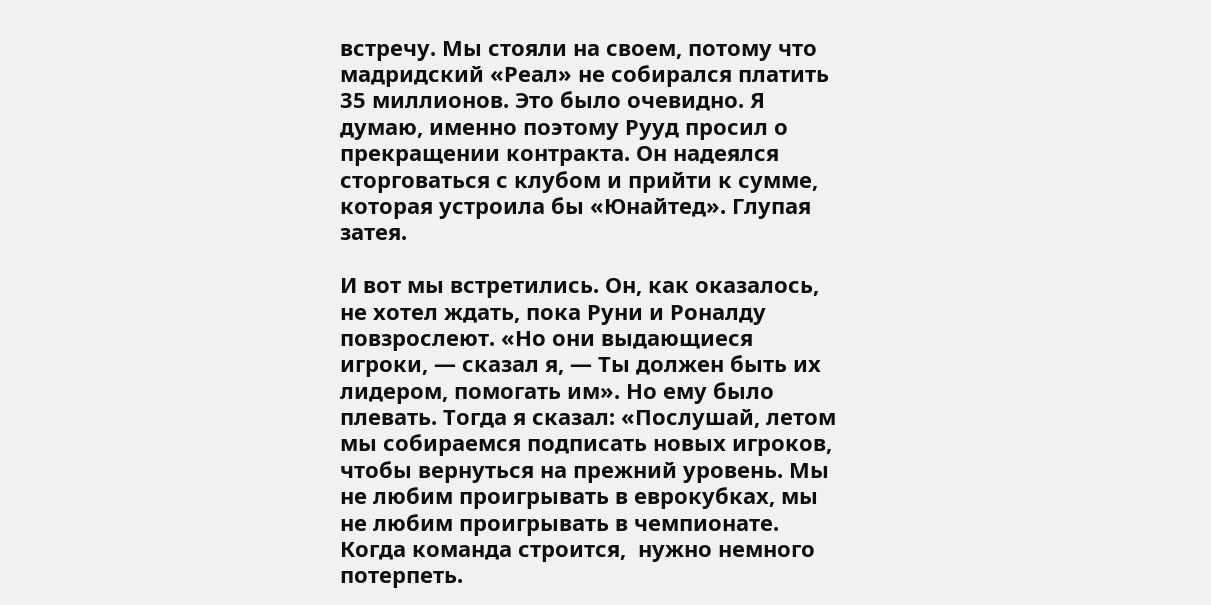встречу. Мы стояли на своем, потому что мадридский «Реал» не собирался платить 35 миллионов. Это было очевидно. Я думаю, именно поэтому Рууд просил о прекращении контракта. Он надеялся сторговаться с клубом и прийти к сумме, которая устроила бы «Юнайтед». Глупая затея.

И вот мы встретились. Он, как оказалось, не хотел ждать, пока Руни и Роналду повзрослеют. «Но они выдающиеся игроки, — сказал я, — Ты должен быть их лидером, помогать им». Но ему было плевать. Тогда я сказал: «Послушай, летом мы собираемся подписать новых игроков, чтобы вернуться на прежний уровень. Мы не любим проигрывать в еврокубках, мы не любим проигрывать в чемпионате. Когда команда строится,  нужно немного потерпеть.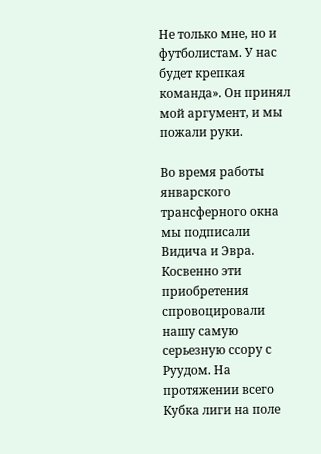Не только мне, но и футболистам. У нас будет крепкая команда». Он принял мой аргумент, и мы пожали руки.

Во время работы январского трансферного окна мы подписали Видича и Эвра. Косвенно эти приобретения спровоцировали нашу самую серьезную ссору с Руудом. На протяжении всего Кубка лиги на поле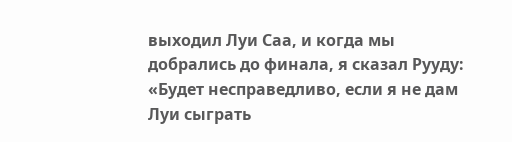выходил Луи Саа, и когда мы добрались до финала, я сказал Рууду: «Будет несправедливо, если я не дам Луи сыграть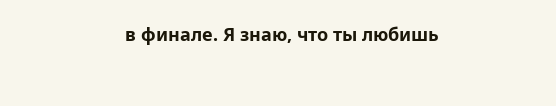в финале. Я знаю, что ты любишь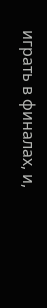играть в финалах, и,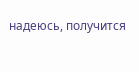надеюсь, получится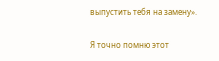выпустить тебя на замену».

Я точно помню этот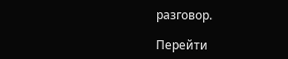разговор.

Перейти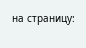на страницу: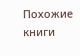Похожие книги